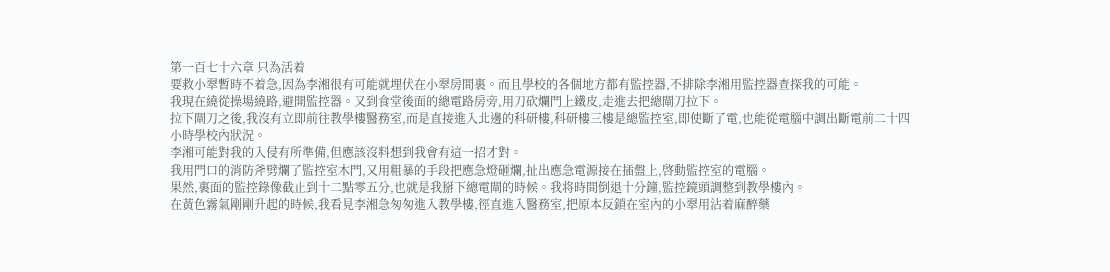第一百七十六章 只為活着
要救小翠暫時不着急,因為李湘很有可能就埋伏在小翠房間裏。而且學校的各個地方都有監控器,不排除李湘用監控器查探我的可能。
我現在繞從操場繞路,避開監控器。又到食堂後面的總電路房旁,用刀砍爛門上鐵皮,走進去把總閘刀拉下。
拉下閘刀之後,我沒有立即前往教學樓醫務室,而是直接進入北邊的科研樓,科研樓三樓是總監控室,即使斷了電,也能從電腦中調出斷電前二十四小時學校內狀況。
李湘可能對我的入侵有所準備,但應該沒料想到我會有這一招才對。
我用門口的消防斧劈爛了監控室木門,又用粗暴的手段把應急燈砸爛,扯出應急電源接在插盤上,啓動監控室的電腦。
果然,裏面的監控錄像截止到十二點零五分,也就是我掰下總電閘的時候。我将時間倒退十分鐘,監控鏡頭調整到教學樓內。
在黃色霧氣剛剛升起的時候,我看見李湘急匆匆進入教學樓,徑直進入醫務室,把原本反鎖在室內的小翠用沾着麻醉藥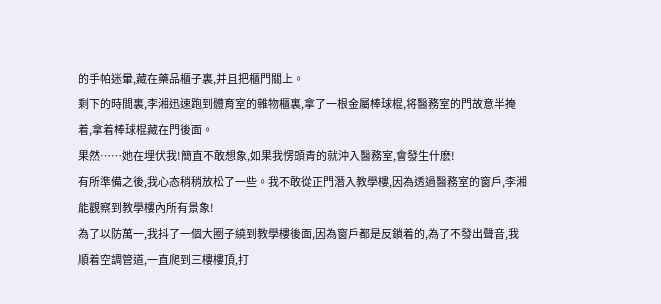的手帕迷暈,藏在藥品櫃子裏,并且把櫃門關上。
剩下的時間裏,李湘迅速跑到體育室的雜物櫃裏,拿了一根金屬棒球棍,将醫務室的門故意半掩着,拿着棒球棍藏在門後面。
果然……她在埋伏我!簡直不敢想象,如果我愣頭青的就沖入醫務室,會發生什麽!
有所準備之後,我心态稍稍放松了一些。我不敢從正門潛入教學樓,因為透過醫務室的窗戶,李湘能觀察到教學樓內所有景象!
為了以防萬一,我抖了一個大圈子繞到教學樓後面,因為窗戶都是反鎖着的,為了不發出聲音,我順着空調管道,一直爬到三樓樓頂,打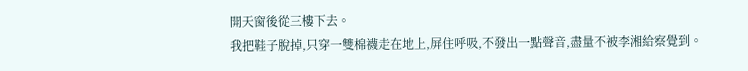開天窗後從三樓下去。
我把鞋子脫掉,只穿一雙棉襪走在地上,屏住呼吸,不發出一點聲音,盡量不被李湘給察覺到。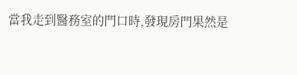當我走到醫務室的門口時,發現房門果然是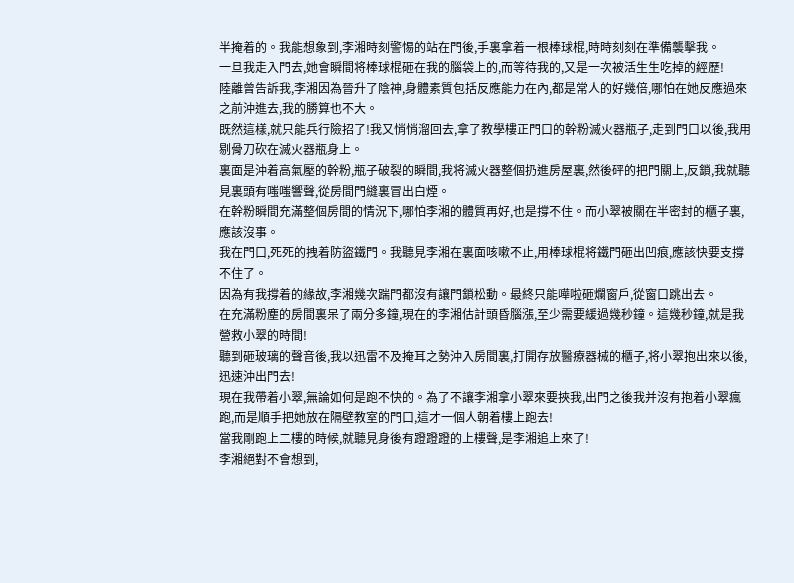半掩着的。我能想象到,李湘時刻警惕的站在門後,手裏拿着一根棒球棍,時時刻刻在準備襲擊我。
一旦我走入門去,她會瞬間将棒球棍砸在我的腦袋上的,而等待我的,又是一次被活生生吃掉的經歷!
陸離曾告訴我,李湘因為晉升了陰神,身體素質包括反應能力在內,都是常人的好幾倍,哪怕在她反應過來之前沖進去,我的勝算也不大。
既然這樣,就只能兵行險招了!我又悄悄溜回去,拿了教學樓正門口的幹粉滅火器瓶子,走到門口以後,我用剔骨刀砍在滅火器瓶身上。
裏面是沖着高氣壓的幹粉,瓶子破裂的瞬間,我将滅火器整個扔進房屋裏,然後砰的把門關上,反鎖,我就聽見裏頭有嗤嗤響聲,從房間門縫裏冒出白煙。
在幹粉瞬間充滿整個房間的情況下,哪怕李湘的體質再好,也是撐不住。而小翠被關在半密封的櫃子裏,應該沒事。
我在門口,死死的拽着防盜鐵門。我聽見李湘在裏面咳嗽不止,用棒球棍将鐵門砸出凹痕,應該快要支撐不住了。
因為有我撐着的緣故,李湘幾次踹門都沒有讓門鎖松動。最終只能嘩啦砸爛窗戶,從窗口跳出去。
在充滿粉塵的房間裏呆了兩分多鐘,現在的李湘估計頭昏腦漲,至少需要緩過幾秒鐘。這幾秒鐘,就是我營救小翠的時間!
聽到砸玻璃的聲音後,我以迅雷不及掩耳之勢沖入房間裏,打開存放醫療器械的櫃子,将小翠抱出來以後,迅速沖出門去!
現在我帶着小翠,無論如何是跑不快的。為了不讓李湘拿小翠來要挾我,出門之後我并沒有抱着小翠瘋跑,而是順手把她放在隔壁教室的門口,這才一個人朝着樓上跑去!
當我剛跑上二樓的時候,就聽見身後有蹬蹬蹬的上樓聲,是李湘追上來了!
李湘絕對不會想到,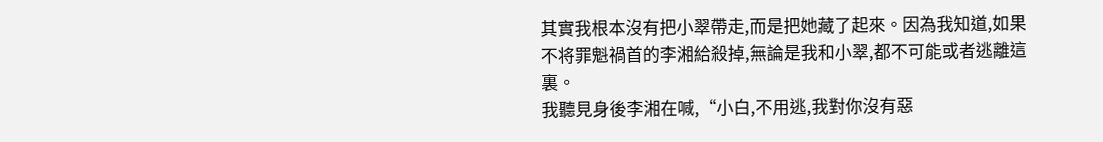其實我根本沒有把小翠帶走,而是把她藏了起來。因為我知道,如果不将罪魁禍首的李湘給殺掉,無論是我和小翠,都不可能或者逃離這裏。
我聽見身後李湘在喊,“小白,不用逃,我對你沒有惡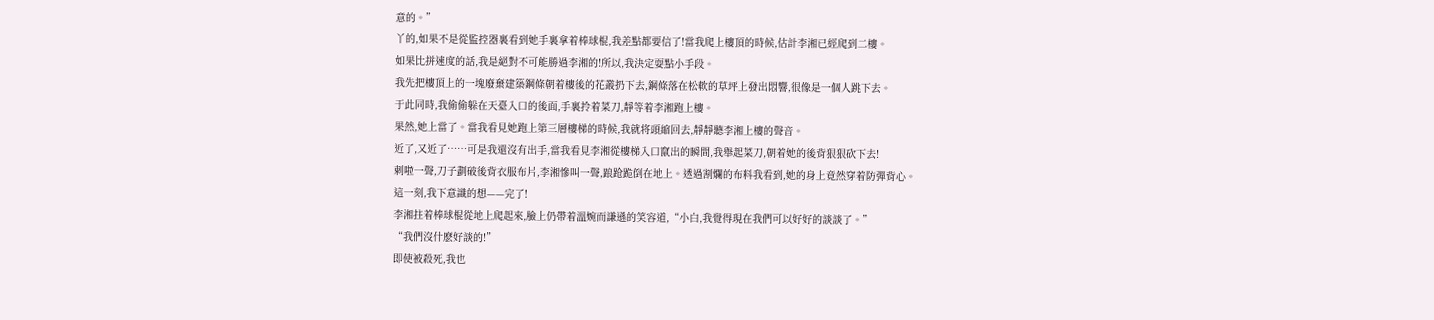意的。”
丫的,如果不是從監控器裏看到她手裏拿着棒球棍,我差點都要信了!當我爬上樓頂的時候,估計李湘已經爬到二樓。
如果比拼速度的話,我是絕對不可能勝過李湘的!所以,我決定耍點小手段。
我先把樓頂上的一塊廢棄建築鋼條朝着樓後的花叢扔下去,鋼條落在松軟的草坪上發出悶響,很像是一個人跳下去。
于此同時,我偷偷躲在天臺入口的後面,手裏拎着菜刀,靜等着李湘跑上樓。
果然,她上當了。當我看見她跑上第三層樓梯的時候,我就将頭縮回去,靜靜聽李湘上樓的聲音。
近了,又近了……可是我還沒有出手,當我看見李湘從樓梯入口竄出的瞬間,我舉起菜刀,朝着她的後背狠狠砍下去!
刺啦一聲,刀子劃破後背衣服布片,李湘慘叫一聲,踉跄跪倒在地上。透過割爛的布料我看到,她的身上竟然穿着防彈背心。
這一刻,我下意識的想——完了!
李湘拄着棒球棍從地上爬起來,臉上仍帶着溫婉而謙遜的笑容道,“小白,我覺得現在我們可以好好的談談了。”
“我們沒什麽好談的!”
即使被殺死,我也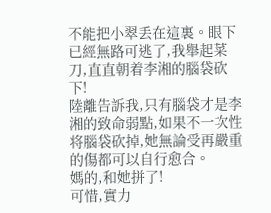不能把小翠丢在這裏。眼下已經無路可逃了,我舉起菜刀,直直朝着李湘的腦袋砍下!
陸離告訴我,只有腦袋才是李湘的致命弱點,如果不一次性将腦袋砍掉,她無論受再嚴重的傷都可以自行愈合。
媽的,和她拼了!
可惜,實力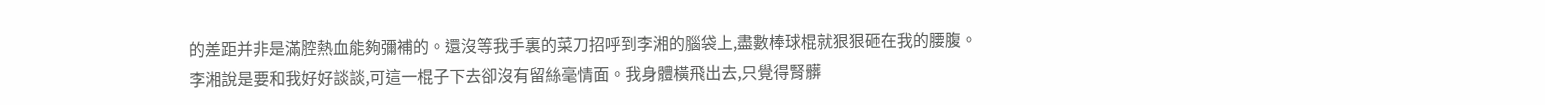的差距并非是滿腔熱血能夠彌補的。還沒等我手裏的菜刀招呼到李湘的腦袋上,盡數棒球棍就狠狠砸在我的腰腹。
李湘說是要和我好好談談,可這一棍子下去卻沒有留絲毫情面。我身體橫飛出去,只覺得腎髒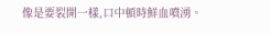像是要裂開一樣,口中頓時鮮血噴湧。